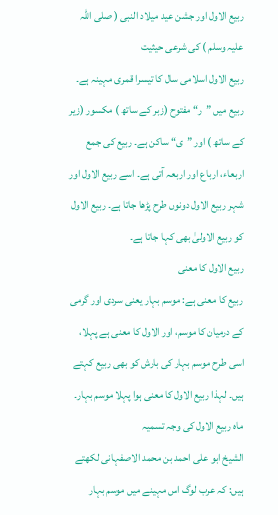ربیع الاول اور جشن عید میلاد النبی ( صلی اللہ علیہ وسلم ) کی شرعی حیثیت
ربیع الاول اسلامی سال کا تیسرا قمری مہینہ ہے۔ ربیع میں ”ر“ مفتوح (زبر کے ساتھ ) مکسور (زیر کے ساتھ ) اور ”ی“ ساکن ہے۔ ربیع کی جمع اربعاء، ارباع اور اربعہ آتی ہے۔ اسے ربیع الاول اور شہر ربیع الاول دونوں طرح پڑھا جاتا ہے۔ ربیع الاول کو ربیع الاولیٰ بھی کہا جاتا ہے۔
ربیع الاول کا معنی
ربیع کا معنی ہے: موسم بہار یعنی سردی اور گرمی کے درمیان کا موسم، اور الاول کا معنی ہے پہلا، اسی طرح موسم بہار کی بارش کو بھی ربیع کہتے ہیں۔ لہذا ربیع الاول کا معنی ہوا پہلا موسم بہار۔
ماہ ربیع الاول کی وجہ تسمیہ
الشیخ ابو علی احمد بن محمد الاصفہانی لکھتے ہیں: کہ عرب لوگ اس مہینے میں موسم بہار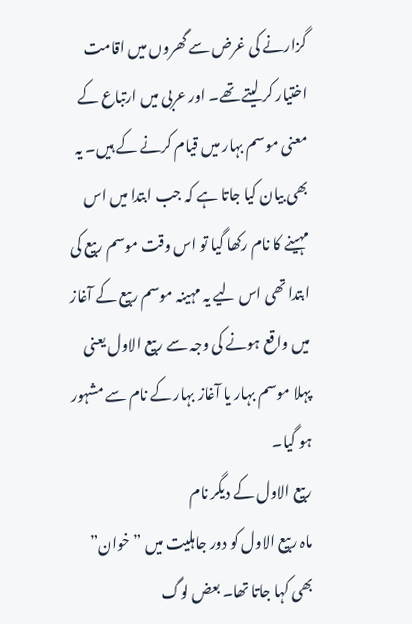گزارنے کی غرض سے گھروں میں اقامت اختیار کر لیتے تھے۔ اور عربی میں ارتباع کے معنی موسم بہار میں قیام کرنے کے ہیں۔ یہ بھی بیان کیا جاتا ہے کہ جب ابتدا میں اس مہینے کا نام رکھا گیا تو اس وقت موسم ربیع کی ابتدا تھی اس لیے یہ مہینہ موسم ربیع کے آغاز میں واقع ہونے کی وجہ سے ربیع الاول یعنی پہلا موسم بہار یا آغاز بہار کے نام سے مشہور ہو گیا۔
ربیع الاول کے دیگر نام
ماہ ربیع الاول کو دور جاہلیت میں ”خوان” بھی کہا جاتا تھا۔ بعض لوگ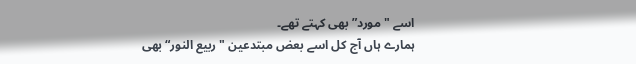اسے "مورد” بھی کہتے تھے۔
ہمارے ہاں آج کل اسے بعض مبتدعین "ربیع النور“ بھی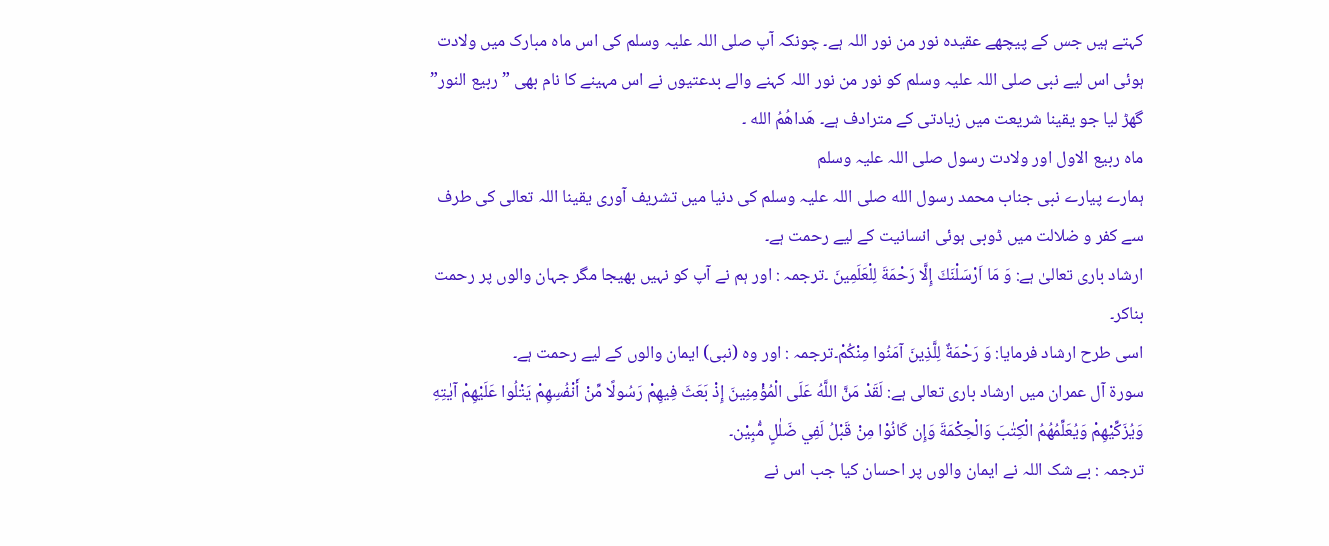کہتے ہیں جس کے پیچھے عقیدہ نور من نور اللہ ہے۔ چونکہ آپ صلی اللہ علیہ وسلم کی اس ماہ مبارک میں ولادت ہوئی اس لیے نبی صلی اللہ علیہ وسلم کو نور من نور اللہ کہنے والے بدعتیوں نے اس مہینے کا نام بھی ”ربیع النور” گھڑ لیا جو یقینا شریعت میں زیادتی کے مترادف ہے۔ هَداهُمُ الله ۔
ماہ ربیع الاول اور ولادت رسول صلی اللہ علیہ وسلم
ہمارے پیارے نبی جناب محمد رسول الله صلى اللہ علیہ وسلم کی دنیا میں تشریف آوری یقینا اللہ تعالی کی طرف سے کفر و ضلالت میں ڈوبی ہوئی انسانیت کے لیے رحمت ہے۔
ارشاد باری تعالیٰ ہے: وَ مَا اَرْسَلْنَكَ إِلَّا رَحْمَةَ لِلْعَلَمِينَ ۔ترجمہ : اور ہم نے آپ کو نہیں بھیجا مگر جہان والوں پر رحمت بناکر۔
اسی طرح ارشاد فرمایا: وَ رَحْمَةٌ لِلَّذِينَ آمَنُوا مِنْكُمْ۔ترجمہ : اور وہ (نبی) ایمان والوں کے لیے رحمت ہے۔
سورۃ آل عمران میں ارشاد باری تعالی ہے: لَقَدْ مَنَّ اللَّهُ عَلَى الْمُؤْمِنِينَ إِذْ بَعَثَ فِيهِمْ رَسُولًا مِّنْ أَنْفُسِهِمْ يَتْلُوا عَلَيْهِمْ آیٰتِهِ وَيُزَكِّیْهِمْ وَيُعَلِّمُهُمُ الْكِتٰبَ وَالْحِكْمَةَ وَإِن كَانُوْا مِنْ قَبْلُ لَفِي ضَلٰلٍ مُّبِيْن۔
ترجمہ : بے شک اللہ نے ایمان والوں پر احسان کیا جب اس نے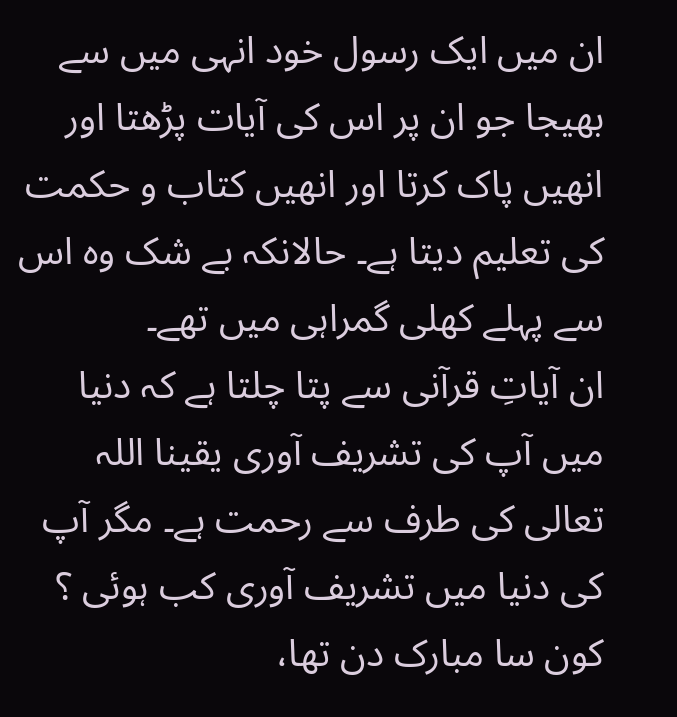ان میں ایک رسول خود انہی میں سے بھیجا جو ان پر اس کی آیات پڑھتا اور انھیں پاک کرتا اور انھیں کتاب و حکمت کی تعلیم دیتا ہے۔ حالانکہ بے شک وہ اس سے پہلے کھلی گمراہی میں تھے۔
ان آیاتِ قرآنی سے پتا چلتا ہے کہ دنیا میں آپ کی تشریف آوری یقینا اللہ تعالی کی طرف سے رحمت ہے۔ مگر آپ کی دنیا میں تشریف آوری کب ہوئی ؟ کون سا مبارک دن تھا،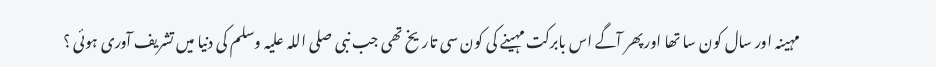مہینہ اور سال کون سا تھا اور پھر آگے اس بابرکت مہینے کی کون سی تاریخ تھی جب نبی صلی اللہ علیہ وسلم کی دنیا میں تشریف آوری ہوئی ؟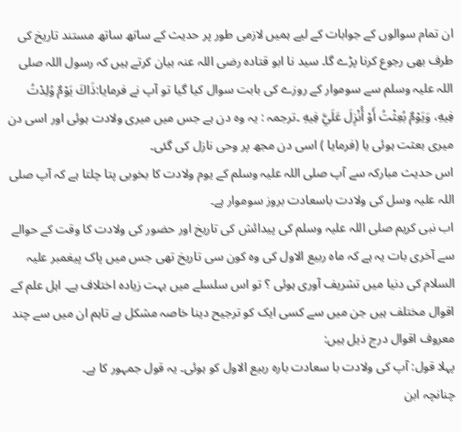ان تمام سوالوں کے جوابات کے لیے ہمیں لازمی طور پر حدیث کے ساتھ ساتھ مستند تاریخ کی طرف بھی رجوع کرنا پڑے گا۔ سید نا ابو قتادہ رضی اللہ عنہ بیان کرتے ہیں کہ رسول اللہ صلی اللہ علیہ وسلم سے سوموار کے روزے کی بابت سوال کیا گیا تو آپ نے فرمایا:ذَاكَ يَوْمٌ وُلِدْتُ فِيهِ، وَيَوْمٌ بُعِثْتُ أَوْ أُنْزِلَ عَلَيَّ فِيهِ ۔ترجمہ : یہ وہ دن ہے جس میں میری ولادت ہوئی اور اسی دن میری بعثت ہوئی یا (فرمایا ) اسی دن مجھ پر وحی نازل کی گئی۔
اس حدیث مبارکہ سے آپ صلی اللہ علیہ وسلم کے یوم ولادت کا بخوبی پتا چلتا ہے کہ آپ صلی اللہ علیہ وسل کی ولادت باسعادت بروز سوموار ہے۔
اب نبی کریم صلی اللہ علیہ وسلم کی پیدائش کی تاریخ اور حضور کی ولادت کا وقت کے حوالے سے آخری بات یہ ہے کہ ماہ ربیع الاول کی وہ کون سی تاریخ تھی جس میں پاک پیغمبر علیہ السلام کی دنیا میں تشریف آوری ہوئی ؟ تو اس سلسلے میں بہت زیادہ اختلاف ہے۔ اہل علم کے اقوال مختلف ہیں جن میں سے کسی ایک کو ترجیح دینا خاصہ مشکل ہے تاہم ان میں سے چند معروف اقوال درج ذیل ہیں:
پہلا قول: آپ کی ولادت با سعادت بارہ ربیع الاول کو ہوئی۔ یہ قول جمہور کا ہے۔
چنانچہ ابن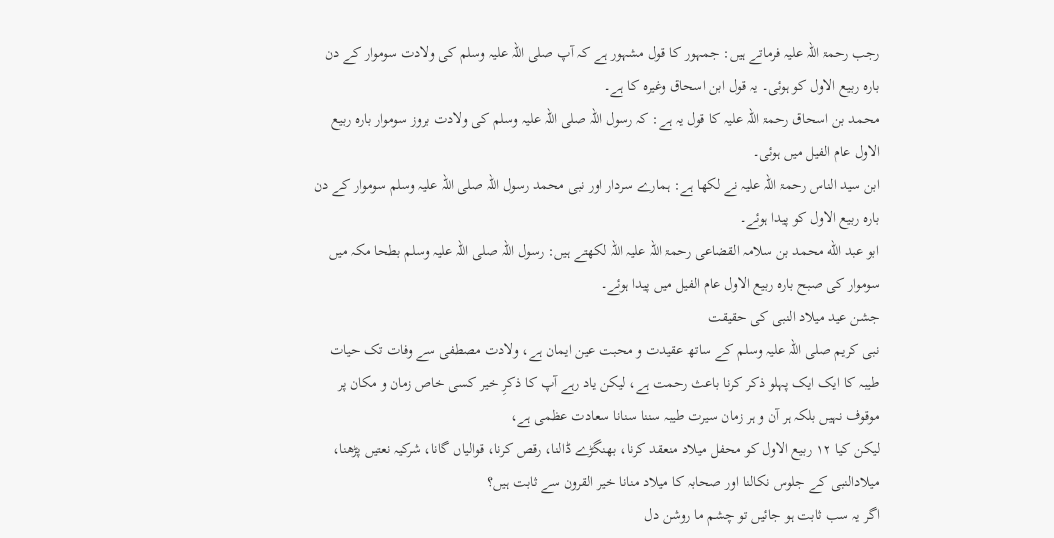رجب رحمۃ اللہ علیہ فرماتے ہیں: جمہور کا قول مشہور ہے کہ آپ صلی اللہ علیہ وسلم کی ولادت سوموار کے دن بارہ ربیع الاول کو ہوئی۔ یہ قول ابن اسحاق وغیرہ کا ہے۔
محمد بن اسحاق رحمۃ اللہ علیہ کا قول یہ ہے: کہ رسول اللہ صلی اللہ علیہ وسلم کی ولادت بروز سوموار بارہ ربیع الاول عام الفیل میں ہوئی۔
ابن سید الناس رحمۃ اللہ علیہ نے لکھا ہے: ہمارے سردار اور نبی محمد رسول اللہ صلی اللہ علیہ وسلم سوموار کے دن بارہ ربیع الاول کو پیدا ہوئے۔
ابو عبد الله محمد بن سلامہ القضاعی رحمۃ اللہ علیہ اللہ لکھتے ہیں: رسول اللہ صلی اللہ علیہ وسلم بطحا مکہ میں سوموار کی صبح بارہ ربیع الاول عام الفیل میں پیدا ہوئے۔
جشن عید میلاد النبی کی حقیقت
نبی کریم صلی اللہ علیہ وسلم کے ساتھ عقیدت و محبت عین ایمان ہے، ولادت مصطفی سے وفات تک حیات طیبہ کا ایک ایک پہلو ذکر کرنا باعث رحمت ہے، لیکن یاد رہے آپ کا ذکرِ خیر کسی خاص زمان و مکان پر موقوف نہیں بلکہ ہر آن و ہر زمان سیرت طیبہ سننا سنانا سعادت عظمی ہے،
لیکن کیا ۱۲ ربیع الاول کو محفل میلاد منعقد کرنا، بھنگڑے ڈالنا، رقص کرنا، قوالیاں گانا، شرکیہ نعتیں پڑھنا، میلادالنبی کے جلوس نکالنا اور صحابہ کا میلاد منانا خیر القرون سے ثابت ہیں؟
اگر یہ سب ثابت ہو جائیں تو چشم ما روشن دل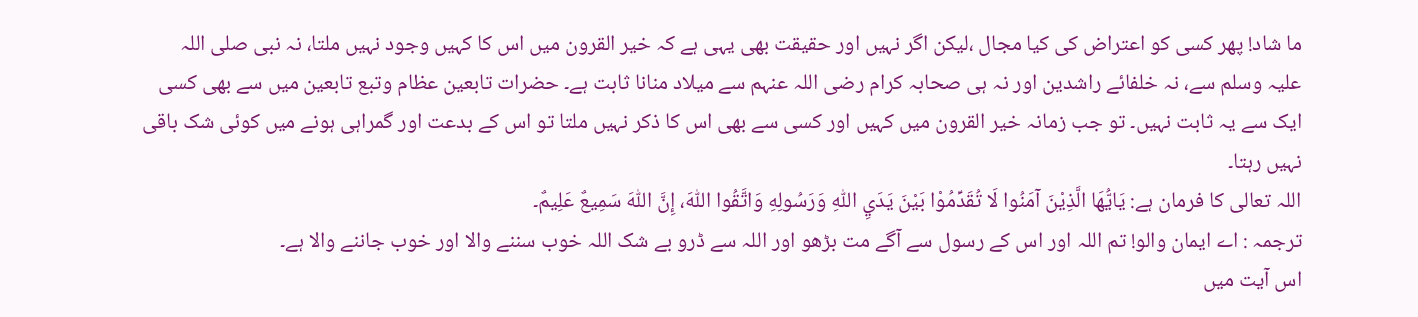ما شاد! پھر کسی کو اعتراض کی کیا مجال ،لیکن اگر نہیں اور حقیقت بھی یہی ہے کہ خیر القرون میں اس کا کہیں وجود نہیں ملتا، نہ نبی صلی اللہ علیہ وسلم سے، نہ خلفائے راشدین اور نہ ہی صحابہ کرام رضی اللہ عنہم سے میلاد منانا ثابت ہے۔ حضرات تابعین عظام وتبع تابعین میں سے بھی کسی ایک سے یہ ثابت نہیں۔ تو جب زمانہ خیر القرون میں کہیں اور کسی سے بھی اس کا ذکر نہیں ملتا تو اس کے بدعت اور گمراہی ہونے میں کوئی شک باقی نہیں رہتا۔
اللہ تعالی کا فرمان ہے: يَايُّهَا الَّذِيْنَ آمَنُوا لَا تُقَدِّمُوْا بَيْنَ يَدَيِ اللّٰهِ وَرَسُولِهِ وَاتَّقُوا اللّٰهَ، إِنَّ اللّٰهَ سَمِيعٌ عَلِيمٌ۔
ترجمہ : اے ایمان والو! تم اللہ اور اس کے رسول سے آگے مت بڑھو اور اللہ سے ڈرو بے شک اللہ خوب سننے والا اور خوب جاننے والا ہے۔
اس آیت میں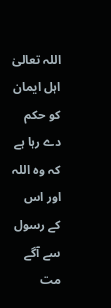اللہ تعالیٰ اہل ایمان کو حکم دے رہا ہے کہ وہ اللہ اور اس کے رسول سے آگے مت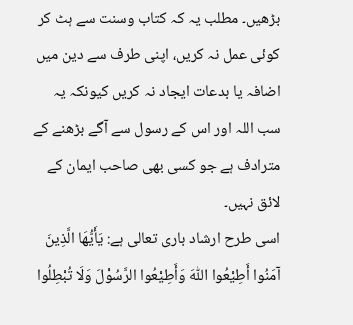بڑھیں۔ مطلب یہ کہ کتاب وسنت سے ہٹ کر کوئی عمل نہ کریں، اپنی طرف سے دین میں اضافہ یا بدعات ایجاد نہ کریں کیونکہ یہ سب اللہ اور اس کے رسول سے آگے بڑھنے کے مترادف ہے جو کسی بھی صاحب ایمان کے لائق نہیں۔
اسی طرح ارشاد باری تعالی ہے: يَأَيُّهَا الَّذِينَ آمَنُوا أَطِيْعُوا اللّٰهَ وَأَطِيْعُوا الرَّسُوْلَ وَلَا تُبْطِلُوا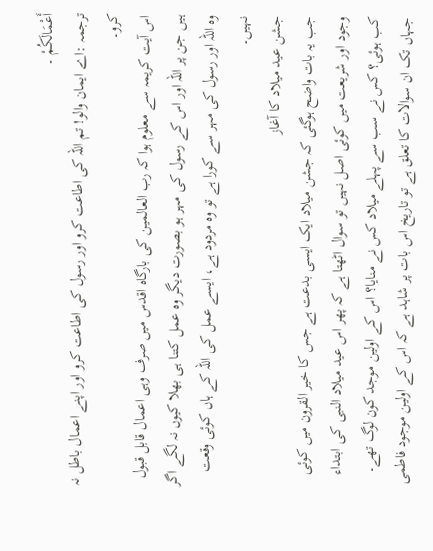أَعْمَالَكُمْ ۔
ترجمہ :اے ایمان والو! تم اللہ کی اطاعت کرو اور رسول کی اطاعت کرو اور اپنے اعمال باطل نہ کرو۔
اس آیت کریمہ سے معلوم ہوا کہ رب العالمین کی بارگاہ اقدس میں صرف وہی اعمال قابل قبول ہیں جن پر اللہ اور اس کے رسول کی مہر ہو بصورت دیگر وہ عمل کتنا ہی بھلا کیوں نہ لگے اگر وہ اللہ اور رسول کی مہر سے کورا ہے تو وہ مردود ہے، ایسے عمل کی اللہ کے ہاں کوئی وقعت نہیں۔
جشن عید میلاد کا آغاز
جب یہ بات واضح ہوگئی کہ جشن میلاد ایک ایسی بدعت ہے جس کا خیر القرون میں کوئی وجود اور شریعت میں کوئی اصل نہیں تو سوال اٹھتا ہے کہ پھر اس عید میلاد النبی کی ابتداء کب ہوئی؟ کس نے سب سے پہلے میلاد کس نے منایا؟ اس کے اولین موجد کون لوگ تھے۔ جہاں تک ان سوالات کا تعلق ہے تو تاریخ اس بات پر شاہد ہے کہ اس کے اولین موجود فاطمی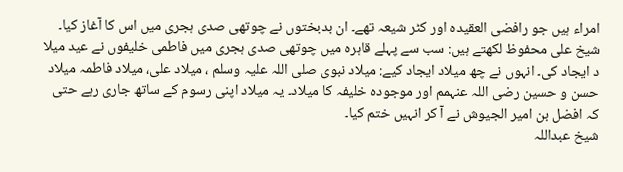امراء ہیں جو رافضی العقیدہ اور کٹر شیعہ تھے۔ ان بدبختوں نے چوتھی صدی ہجری میں اس کا آغاز کیا۔
شیخ علی محفوظ لکھتے ہیں: سب سے پہلے قاہرہ میں چوتھی صدی ہجری میں فاطمی خلیفوں نے عید میلا د ایجاد کی۔ انہوں نے چھ میلاد ایجاد کیے: میلاد نبوی صلی اللہ علیہ وسلم ، میلاد علی، میلاد فاطمہ میلاد حسن و حسین رضی اللہ عنہمم اور موجودہ خلیفہ کا میلاد۔ یہ میلاد اپنی رسوم کے ساتھ جاری رہے حتی کہ افضل بن امیر الجیوش نے آ کر انہیں ختم کیا۔
شیخ عبداللہ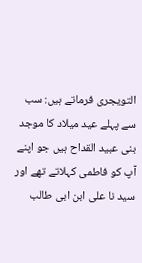التویجری فرماتے ہیں: سب سے پہلے عید میلاد کا موجد بنی عبید القداح ہیں جو اپنے آپ کو فاطمی کہلاتے تھے اور سید نا علی ابن ابی طالب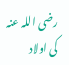رضی اللہ عنہ کی اولاد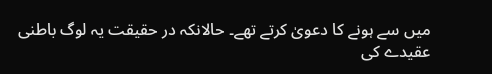میں سے ہونے کا دعویٰ کرتے تھے۔ حالانکہ در حقیقت یہ لوگ باطنی عقیدے کی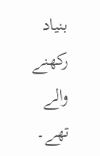بنیاد رکھنے والے تھے۔